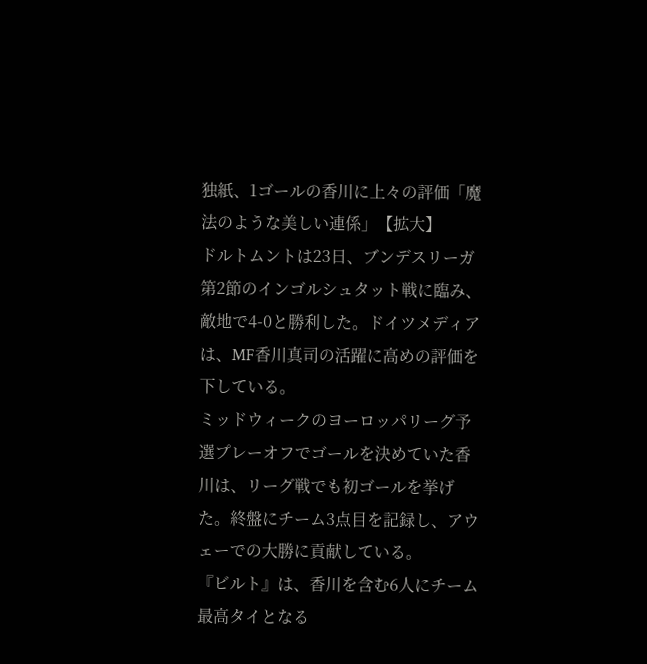独紙、1ゴールの香川に上々の評価「魔法のような美しい連係」【拡大】
ドルトムントは23日、ブンデスリーガ第2節のインゴルシュタット戦に臨み、敵地で4-0と勝利した。ドイツメディアは、MF香川真司の活躍に高めの評価を下している。
ミッドウィークのヨーロッパリーグ予選プレーオフでゴールを決めていた香川は、リーグ戦でも初ゴールを挙げた。終盤にチーム3点目を記録し、アウェーでの大勝に貢献している。
『ビルト』は、香川を含む6人にチーム最高タイとなる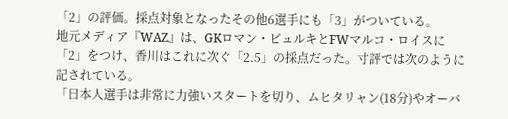「2」の評価。採点対象となったその他6選手にも「3」がついている。
地元メディア『WAZ』は、GKロマン・ビュルキとFWマルコ・ロイスに「2」をつけ、香川はこれに次ぐ「2.5」の採点だった。寸評では次のように記されている。
「日本人選手は非常に力強いスタートを切り、ムヒタリャン(18分)やオーバ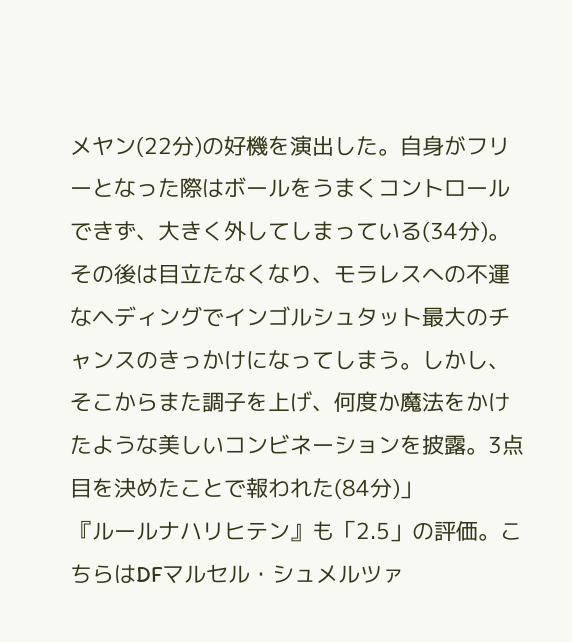メヤン(22分)の好機を演出した。自身がフリーとなった際はボールをうまくコントロールできず、大きく外してしまっている(34分)。その後は目立たなくなり、モラレスへの不運なヘディングでインゴルシュタット最大のチャンスのきっかけになってしまう。しかし、そこからまた調子を上げ、何度か魔法をかけたような美しいコンビネーションを披露。3点目を決めたことで報われた(84分)」
『ルールナハリヒテン』も「2.5」の評価。こちらはDFマルセル・シュメルツァ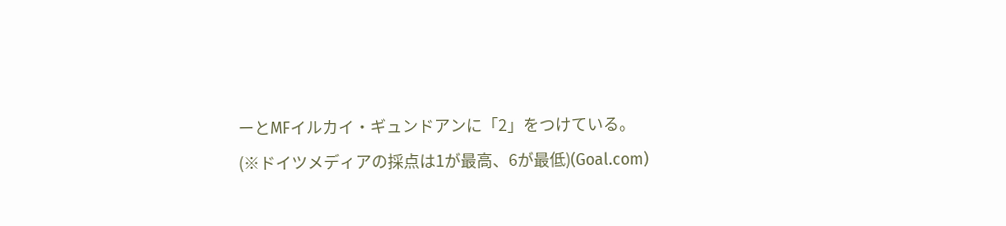ーとMFイルカイ・ギュンドアンに「2」をつけている。
(※ドイツメディアの採点は1が最高、6が最低)(Goal.com)